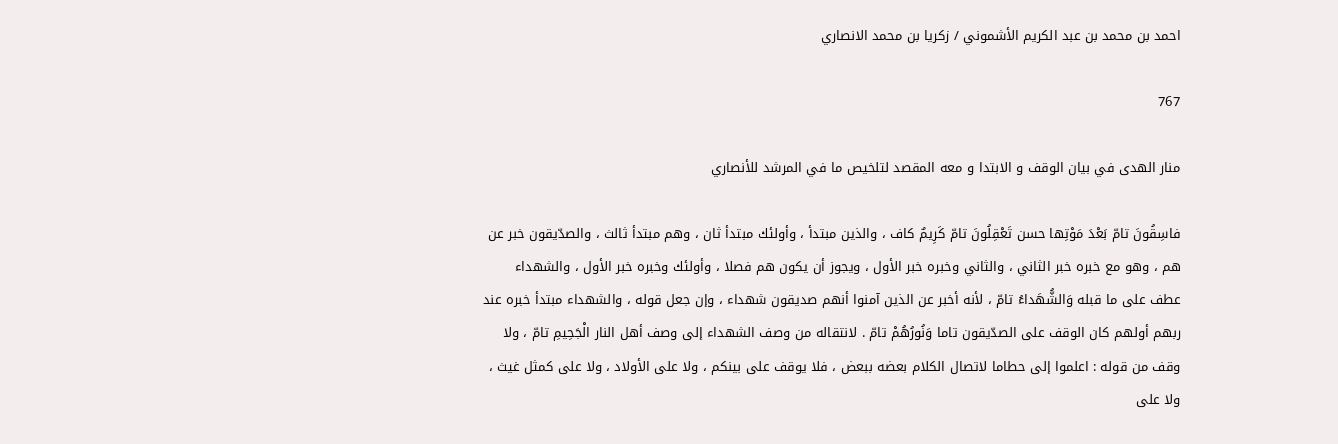احمد بن محمد بن عبد الكريم الأشموني / زكريا بن محمد الانصاري

767

منار الهدى في بيان الوقف و الابتدا و معه المقصد لتلخيص ما في المرشد للأنصاري

فاسِقُونَ تامّ بَعْدَ مَوْتِها حسن تَعْقِلُونَ تامّ كَرِيمٌ كاف ، والذين مبتدأ ، وأولئك مبتدأ ثان ، وهم مبتدأ ثالث ، والصدّيقون خبر عن هم ، وهو مع خبره خبر الثاني ، والثاني وخبره خبر الأول ، ويجوز أن يكون هم فصلا ، وأولئك وخبره خبر الأول ، والشهداء عطف على ما قبله وَالشُّهَداءُ تامّ ، لأنه أخبر عن الذين آمنوا أنهم صديقون شهداء ، وإن جعل قوله ، والشهداء مبتدأ خبره عند ربهم أولهم كان الوقف على الصدّيقون تاما وَنُورُهُمْ تامّ . لانتقاله من وصف الشهداء إلى وصف أهل النار الْجَحِيمِ تامّ ، ولا وقف من قوله : اعلموا إلى حطاما لاتصال الكلام بعضه ببعض ، فلا يوقف على بينكم ، ولا على الأولاد ، ولا على كمثل غيث ، ولا على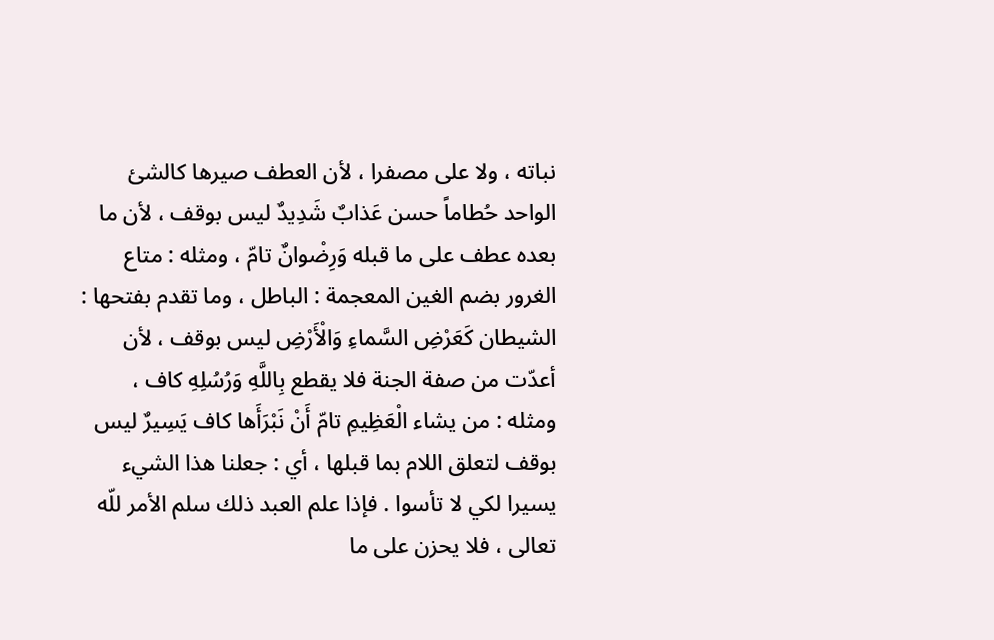نباته ، ولا على مصفرا ، لأن العطف صيرها كالشئ الواحد حُطاماً حسن عَذابٌ شَدِيدٌ ليس بوقف ، لأن ما بعده عطف على ما قبله وَرِضْوانٌ تامّ ، ومثله : متاع الغرور بضم الغين المعجمة : الباطل ، وما تقدم بفتحها : الشيطان كَعَرْضِ السَّماءِ وَالْأَرْضِ ليس بوقف ، لأن أعدّت من صفة الجنة فلا يقطع بِاللَّهِ وَرُسُلِهِ كاف ، ومثله : من يشاء الْعَظِيمِ تامّ أَنْ نَبْرَأَها كاف يَسِيرٌ ليس بوقف لتعلق اللام بما قبلها ، أي : جعلنا هذا الشيء يسيرا لكي لا تأسوا . فإذا علم العبد ذلك سلم الأمر للّه تعالى ، فلا يحزن على ما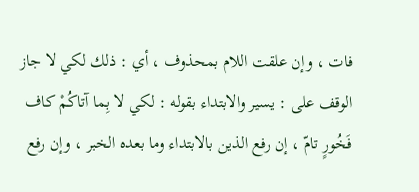فات ، وإن علقت اللام بمحذوف ، أي : ذلك لكي لا جاز الوقف على : يسير والابتداء بقوله : لكي لا بِما آتاكُمْ كاف فَخُورٍ تامّ ، إن رفع الذين بالابتداء وما بعده الخبر ، وإن رفع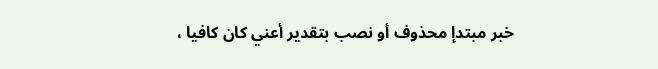خبر مبتدإ محذوف أو نصب بتقدير أعني كان كافيا ،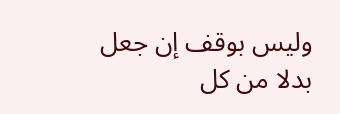وليس بوقف إن جعل بدلا من كل